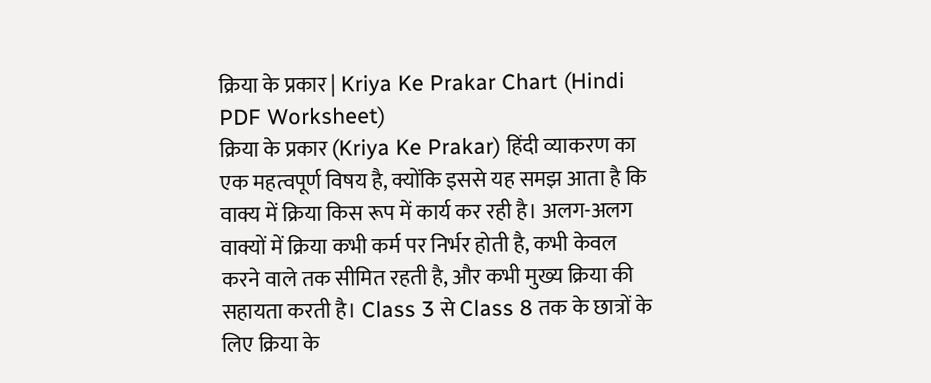क्रिया के प्रकार | Kriya Ke Prakar Chart (Hindi PDF Worksheet)
क्रिया के प्रकार (Kriya Ke Prakar) हिंदी व्याकरण का एक महत्वपूर्ण विषय है, क्योंकि इससे यह समझ आता है कि वाक्य में क्रिया किस रूप में कार्य कर रही है। अलग-अलग वाक्यों में क्रिया कभी कर्म पर निर्भर होती है, कभी केवल करने वाले तक सीमित रहती है, और कभी मुख्य क्रिया की सहायता करती है। Class 3 से Class 8 तक के छात्रों के लिए क्रिया के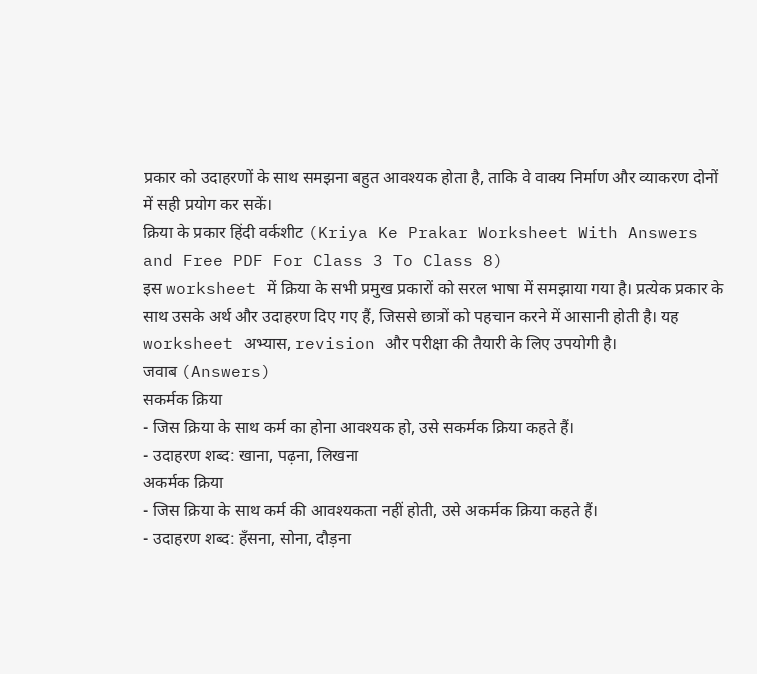प्रकार को उदाहरणों के साथ समझना बहुत आवश्यक होता है, ताकि वे वाक्य निर्माण और व्याकरण दोनों में सही प्रयोग कर सकें।
क्रिया के प्रकार हिंदी वर्कशीट (Kriya Ke Prakar Worksheet With Answers and Free PDF For Class 3 To Class 8)
इस worksheet में क्रिया के सभी प्रमुख प्रकारों को सरल भाषा में समझाया गया है। प्रत्येक प्रकार के साथ उसके अर्थ और उदाहरण दिए गए हैं, जिससे छात्रों को पहचान करने में आसानी होती है। यह worksheet अभ्यास, revision और परीक्षा की तैयारी के लिए उपयोगी है।
जवाब (Answers)
सकर्मक क्रिया
- जिस क्रिया के साथ कर्म का होना आवश्यक हो, उसे सकर्मक क्रिया कहते हैं।
- उदाहरण शब्द: खाना, पढ़ना, लिखना
अकर्मक क्रिया
- जिस क्रिया के साथ कर्म की आवश्यकता नहीं होती, उसे अकर्मक क्रिया कहते हैं।
- उदाहरण शब्द: हँसना, सोना, दौड़ना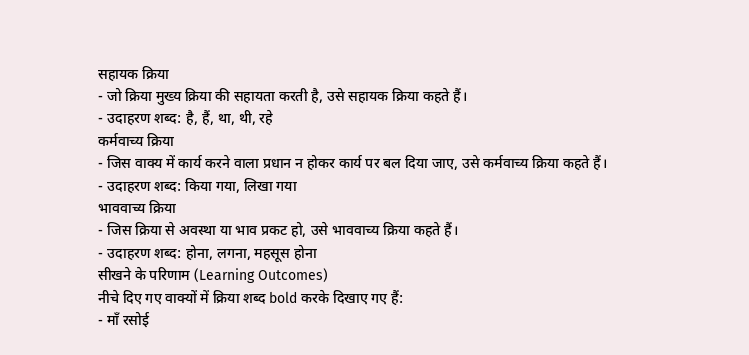सहायक क्रिया
- जो क्रिया मुख्य क्रिया की सहायता करती है, उसे सहायक क्रिया कहते हैं।
- उदाहरण शब्द: है, हैं, था, थी, रहे
कर्मवाच्य क्रिया
- जिस वाक्य में कार्य करने वाला प्रधान न होकर कार्य पर बल दिया जाए, उसे कर्मवाच्य क्रिया कहते हैं।
- उदाहरण शब्द: किया गया, लिखा गया
भाववाच्य क्रिया
- जिस क्रिया से अवस्था या भाव प्रकट हो, उसे भाववाच्य क्रिया कहते हैं।
- उदाहरण शब्द: होना, लगना, महसूस होना
सीखने के परिणाम (Learning Outcomes)
नीचे दिए गए वाक्यों में क्रिया शब्द bold करके दिखाए गए हैं:
- माँ रसोई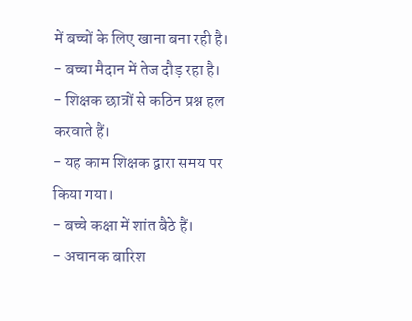में बच्चों के लिए खाना बना रही है।
- बच्चा मैदान में तेज दौड़ रहा है।
- शिक्षक छात्रों से कठिन प्रश्न हल करवाते हैं।
- यह काम शिक्षक द्वारा समय पर किया गया।
- बच्चे कक्षा में शांत बैठे हैं।
- अचानक बारिश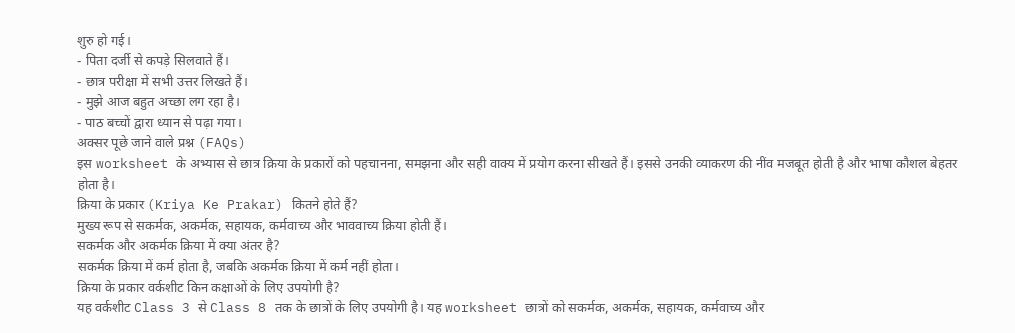शुरु हो गई।
- पिता दर्जी से कपड़े सिलवाते हैं।
- छात्र परीक्षा में सभी उत्तर लिखते हैं।
- मुझे आज बहुत अच्छा लग रहा है।
- पाठ बच्चों द्वारा ध्यान से पढ़ा गया।
अक्सर पूछे जाने वाले प्रश्न (FAQs)
इस worksheet के अभ्यास से छात्र क्रिया के प्रकारों को पहचानना, समझना और सही वाक्य में प्रयोग करना सीखते हैं। इससे उनकी व्याकरण की नींव मजबूत होती है और भाषा कौशल बेहतर होता है।
क्रिया के प्रकार (Kriya Ke Prakar) कितने होते हैं?
मुख्य रूप से सकर्मक, अकर्मक, सहायक, कर्मवाच्य और भाववाच्य क्रिया होती हैं।
सकर्मक और अकर्मक क्रिया में क्या अंतर है?
सकर्मक क्रिया में कर्म होता है, जबकि अकर्मक क्रिया में कर्म नहीं होता।
क्रिया के प्रकार वर्कशीट किन कक्षाओं के लिए उपयोगी है?
यह वर्कशीट Class 3 से Class 8 तक के छात्रों के लिए उपयोगी है। यह worksheet छात्रों को सकर्मक, अकर्मक, सहायक, कर्मवाच्य और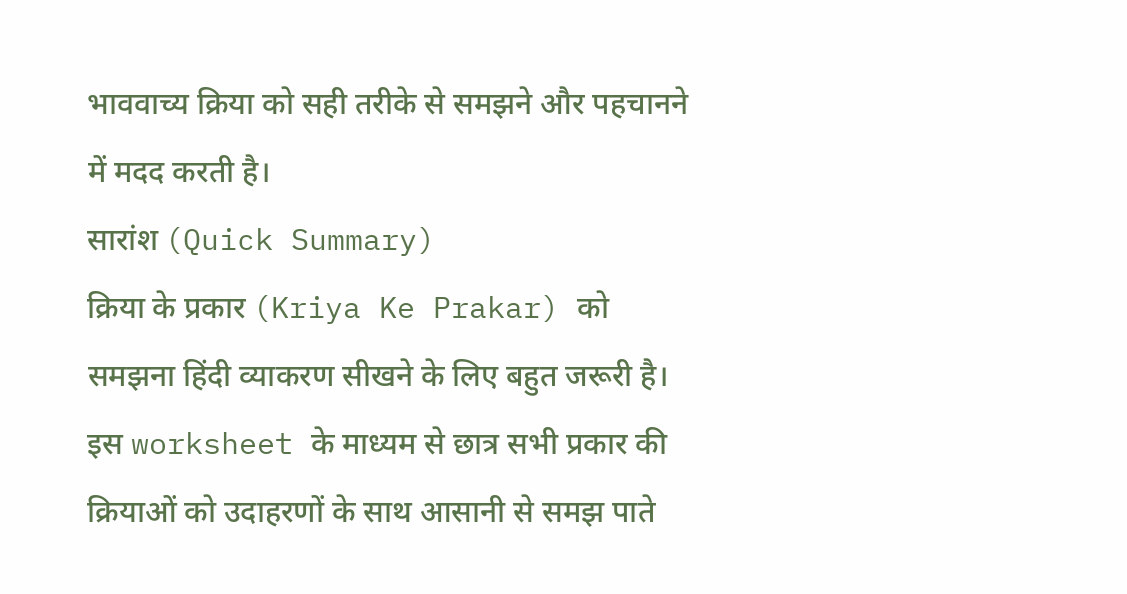भाववाच्य क्रिया को सही तरीके से समझने और पहचानने में मदद करती है।
सारांश (Quick Summary)
क्रिया के प्रकार (Kriya Ke Prakar) को समझना हिंदी व्याकरण सीखने के लिए बहुत जरूरी है। इस worksheet के माध्यम से छात्र सभी प्रकार की क्रियाओं को उदाहरणों के साथ आसानी से समझ पाते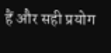हैं और सही प्रयोग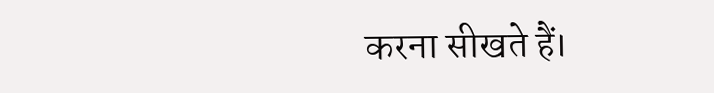करना सीखते हैं।